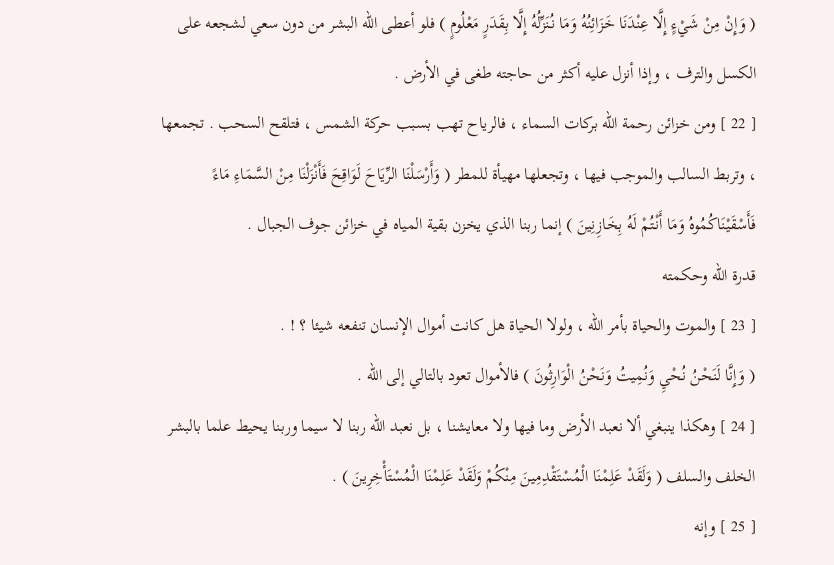( وَإِنْ مِنْ شَيْءٍ إِلَّا عِنْدَنَا خَزَائِنُهُ وَمَا نُنَزِّلُهُ إِلَّا بِقَدَرٍ مَعْلُومٍ ) فلو أعطى الله البشر من دون سعي لشجعه على الكسل والترف ، وإذا أنزل عليه أكثر من حاجته طغى في الأرض .
[ 22 ] ومن خزائن رحمة الله بركات السماء ، فالرياح تهب بسبب حركة الشمس ، فتلقح السحب . تجمعها ، وتربط السالب والموجب فيها ، وتجعلها مهيأة للمطر ( وَأَرْسَلْنَا الرِّيَاحَ لَوَاقِحَ فَأَنْزَلْنَا مِنْ السَّمَاءِ مَاءً فَأَسْقَيْنَاكُمُوهُ وَمَا أَنْتُمْ لَهُ بِخَازِنِينَ ) إنما ربنا الذي يخزن بقية المياه في خزائن جوف الجبال .
قدرة الله وحكمته
[ 23 ] والموت والحياة بأمر الله ، ولولا الحياة هل كانت أموال الإنسان تنفعه شيئا ؟ ! .
( وَإِنَّا لَنَحْنُ نُحْيِ وَنُمِيتُ وَنَحْنُ الْوَارِثُونَ ) فالأموال تعود بالتالي إلى الله .
[ 24 ] وهكذا ينبغي ألا نعبد الأرض وما فيها ولا معايشنا ، بل نعبد الله ربنا لا سيما وربنا يحيط علما بالبشر الخلف والسلف ( وَلَقَدْ عَلِمْنَا الْمُسْتَقْدِمِينَ مِنْكُمْ وَلَقَدْ عَلِمْنَا الْمُسْتَأْخِرِينَ ) .
[ 25 ] وإنه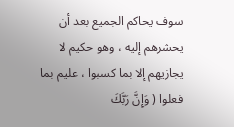سوف يحاكم الجميع بعد أن يحشرهم إليه ، وهو حكيم لا يجازيهم إلا بما كسبوا ، عليم بما فعلوا ( وَإِنَّ رَبَّكَ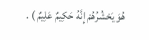هُوَ يَحْشُرُهُمْ إِنَّهُ حَكِيمٌ عَلِيمٌ ) .